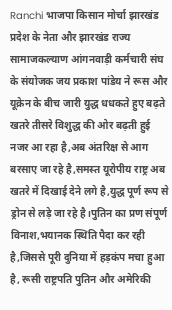Ranchi भाजपा किसान मोर्चा झारखंड प्रदेश के नेता और झारखंड राज्य सामाजकल्याण आंगनवाड़ी कर्मचारी संघ के संयोजक जय प्रकाश पांडेय ने रूस और यूक्रेन के बीच जारी युद्ध धधकते हुए बढ़ते खतरे तीसरे विशुद्ध की ओर बढ़ती हुई नजर आ रहा है,अब अंतरिक्ष से आग बरसाए जा रहे है,समस्त यूरोपीय राष्ट्र अब खतरे में दिखाई देने लगे है,युद्ध पूर्ण रूप से ड्रोन से लड़े जा रहे है।पुतिन का प्रण संपूर्ण विनाश,भयानक स्थिति पैदा कर रही है,जिससे पूरी दुनिया में हड़कंप मचा हुआ है, रूसी राष्ट्रपति पुतिन और अमेरिकी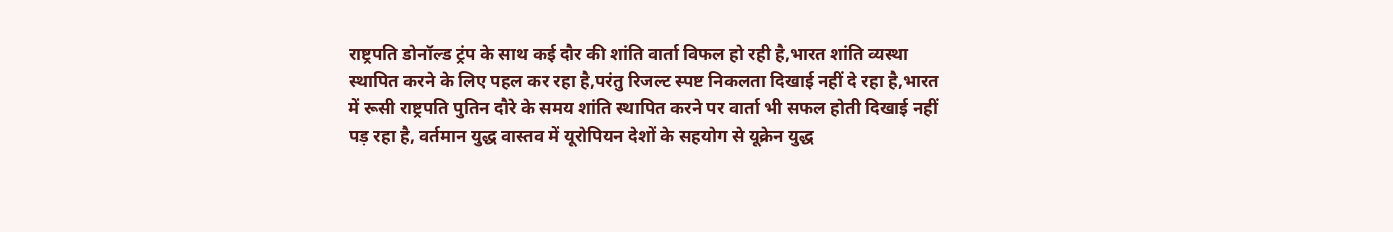राष्ट्रपति डोनॉल्ड ट्रंप के साथ कई दौर की शांति वार्ता विफल हो रही है,भारत शांति व्यस्था स्थापित करने के लिए पहल कर रहा है,परंतु रिजल्ट स्पष्ट निकलता दिखाई नहीं दे रहा है,भारत में रूसी राष्ट्रपति पुतिन दौरे के समय शांति स्थापित करने पर वार्ता भी सफल होती दिखाई नहीं पड़ रहा है, वर्तमान युद्ध वास्तव में यूरोपियन देशों के सहयोग से यूक्रेन युद्ध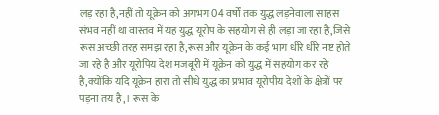लड़ रहा है,नहीं तो यूक्रेन को अगभग 04 वर्षों तक युद्ध लड़नेवाला साहस संभव नहीं था वास्तव में यह युद्ध यूरोप के सहयोग से ही लड़ा जा रहा है,जिसे रूस अच्छी तरह समझ रहा है,रूस और यूक्रेन के कई भाग धीरे धीरे नष्ट होते जा रहे है और यूरोपिय देश मजबूरी में यूक्रेन को युद्ध में सहयोग कर रहे है,क्योंकि यदि यूक्रेन हारा तो सीधे युद्ध का प्रभाव यूरोपीय देशों के क्षेत्रों पर पड़ना तय है,। रूस के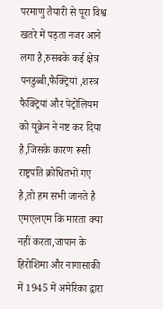परमाणु तैयारी से पूरा विश्व खतरे में पड़ता नजर आने लगा है,रुसबके कई क्षेत्र पनडुब्बी,फैक्ट्रियां ,शस्त्र फैक्ट्रियां और पेट्रोलियम को यूक्रेन ने नष्ट कर दिया है,जिसके कारण रूसी राष्ट्रपति क्रोधितभों गए है,तो हम सभी जानते है एमएलएम कि मारता क्या नहीं करता,जापान के हिरोशिमा और नागासाकी में 1945 में अमेरिका द्वारा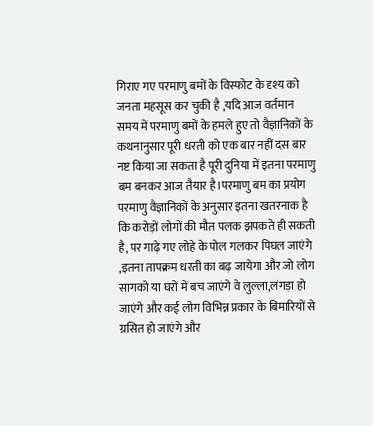गिराए गए परमाणु बमों के विस्फोट के दृश्य को जनता महसूस कर चुकी है ,यदि आज वर्तमान समय में परमाणु बमों के हमले हुए तो वैज्ञानिकों के कथनानुसार पूरी धरती को एक बार नहीं दस बार नष्ट किया जा सकता है पूरी दुनिया में इतना परमाणु बम बनकर आज तैयार है।परमाणु बम का प्रयोग परमाणु वैज्ञानिकों के अनुसार इतना खतरनाक है कि करोड़ों लोगों की मौत पलक झपकते ही सकती है, पर गाढ़े गए लोहे के पोल गलकर पिघल जाएंगे ,इतना तापक्रम धरती का बढ़ जायेगा और जो लोग सागको या घरों में बच जाएंगे वे लुल्ला,लंगड़ा हो जाएंगे और कई लोग विभिन्न प्रकार के बिमारियों से ग्रसित हो जाएंगे और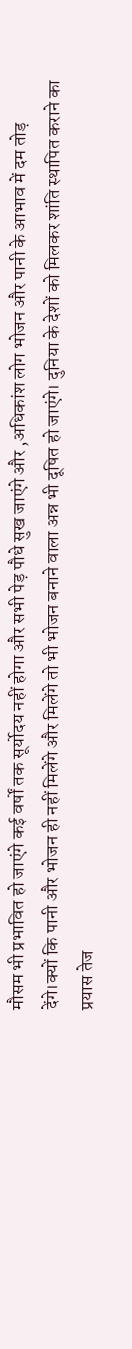मौसम भी प्रभावित हो जाएंगे कई वर्षों तक सूर्योदय नहीं होगा और सभी पेड़ पौधे सुख जाएंगे और ,अधिकांश लोग भोजन और पानी के आभाव में दम तोड़ देंगे।क्यों कि पानी और भोजन ही नहीं मिलेंगे और मिलेंगे तो भी भोजन बनाने वाला अन्न भी दूषित हो जाएंगे। दुनिया के देशों को मिलकर शांति स्थापित कराने का प्रयास तेज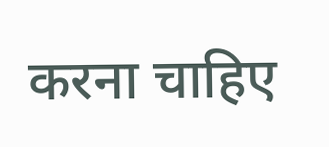करना चाहिए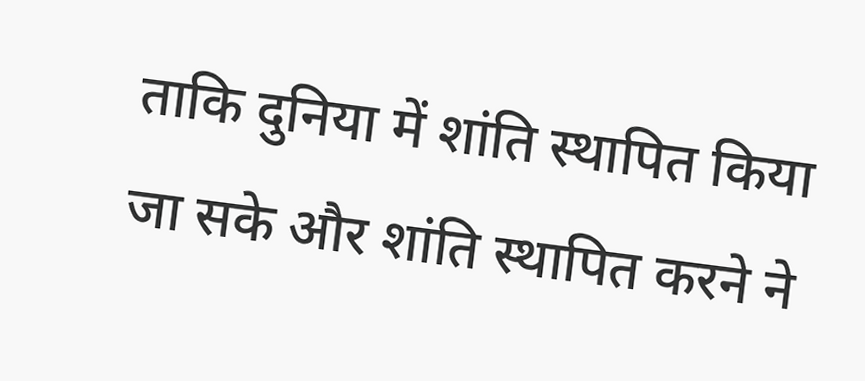ताकि दुनिया में शांति स्थापित किया जा सके और शांति स्थापित करने ने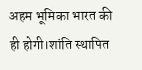अहम भूमिका भारत की ही होगी।शांति स्थापित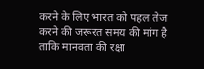करने के लिए भारत को पहल तेज करने की जरूरत समय की मांग है ताकि मानवता की रक्षा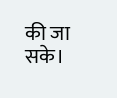की जा सके।